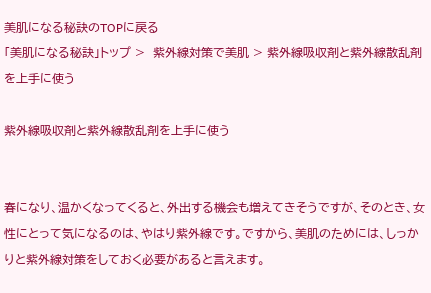美肌になる秘訣のTOPに戻る
「美肌になる秘訣」トップ >  紫外線対策で美肌 > 紫外線吸収剤と紫外線散乱剤を上手に使う

紫外線吸収剤と紫外線散乱剤を上手に使う


春になり、温かくなってくると、外出する機会も増えてきそうですが、そのとき、女性にとって気になるのは、やはり紫外線です。ですから、美肌のためには、しっかりと紫外線対策をしておく必要があると言えます。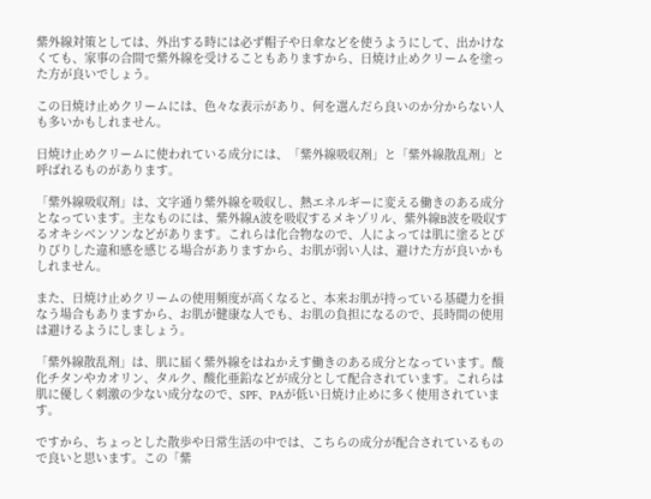紫外線対策としては、外出する時には必ず帽子や日傘などを使うようにして、出かけなくても、家事の合間で紫外線を受けることもありますから、日焼け止めクリームを塗った方が良いでしょう。

この日焼け止めクリームには、色々な表示があり、何を選んだら良いのか分からない人も多いかもしれません。

日焼け止めクリームに使われている成分には、「紫外線吸収剤」と「紫外線散乱剤」と呼ばれるものがあります。

「紫外線吸収剤」は、文字通り紫外線を吸収し、熱エネルギーに変える働きのある成分となっています。主なものには、紫外線A波を吸収するメキゾリル、紫外線B波を吸収するオキシベンソンなどがあります。これらは化合物なので、人によっては肌に塗るとぴりぴりした違和感を感じる場合がありますから、お肌が弱い人は、避けた方が良いかもしれません。

また、日焼け止めクリームの使用頻度が高くなると、本来お肌が持っている基礎力を損なう場合もありますから、お肌が健康な人でも、お肌の負担になるので、長時間の使用は避けるようにしましょう。

「紫外線散乱剤」は、肌に届く紫外線をはねかえす働きのある成分となっています。酸化チタンやカオリン、タルク、酸化亜鉛などが成分として配合されています。これらは肌に優しく刺激の少ない成分なので、SPF、PAが低い日焼け止めに多く使用されています。

ですから、ちょっとした散歩や日常生活の中では、こちらの成分が配合されているもので良いと思います。この「紫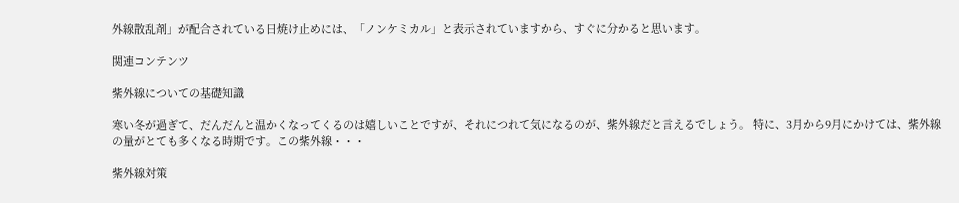外線散乱剤」が配合されている日焼け止めには、「ノンケミカル」と表示されていますから、すぐに分かると思います。

関連コンテンツ

紫外線についての基礎知識

寒い冬が過ぎて、だんだんと温かくなってくるのは嬉しいことですが、それにつれて気になるのが、紫外線だと言えるでしょう。 特に、3月から9月にかけては、紫外線の量がとても多くなる時期です。この紫外線・・・

紫外線対策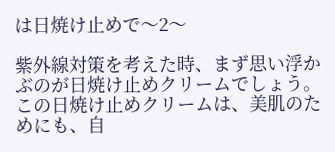は日焼け止めで〜2〜

紫外線対策を考えた時、まず思い浮かぶのが日焼け止めクリームでしょう。この日焼け止めクリームは、美肌のためにも、自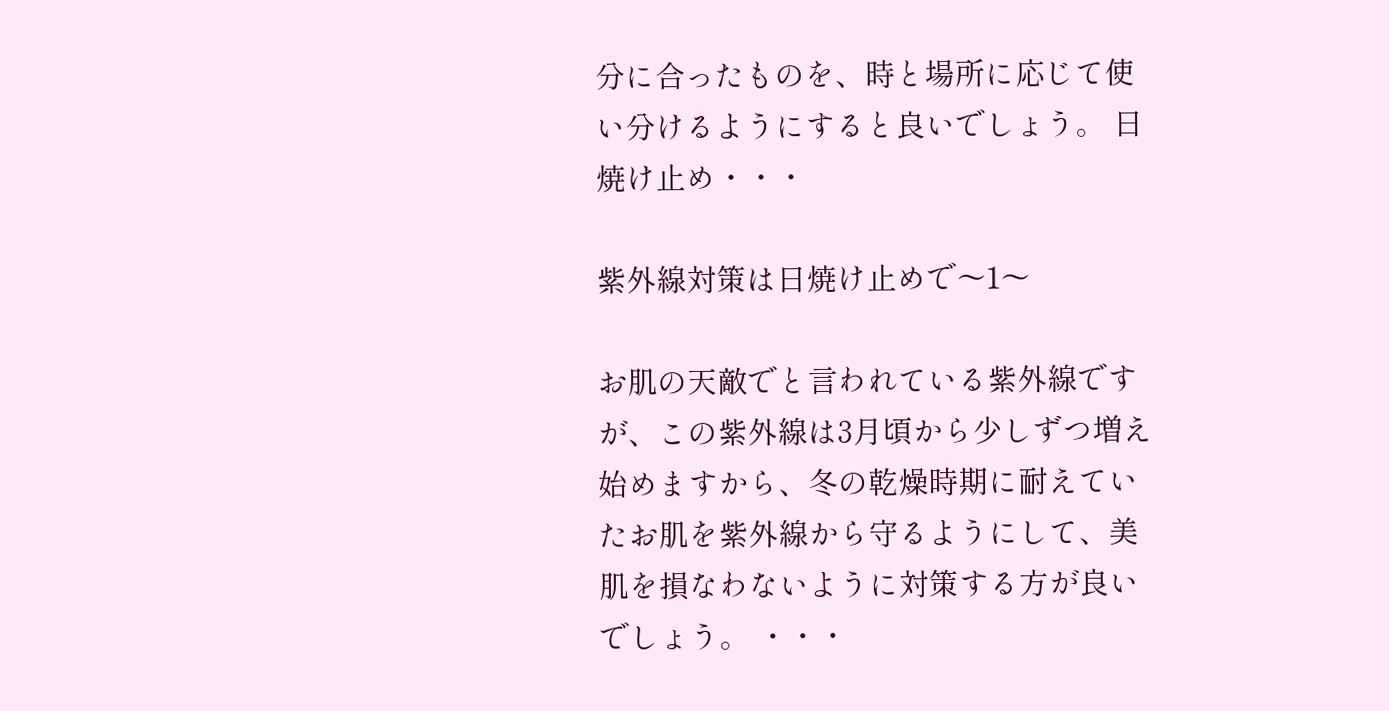分に合ったものを、時と場所に応じて使い分けるようにすると良いでしょう。 日焼け止め・・・

紫外線対策は日焼け止めで〜1〜

お肌の天敵でと言われている紫外線ですが、この紫外線は3月頃から少しずつ増え始めますから、冬の乾燥時期に耐えていたお肌を紫外線から守るようにして、美肌を損なわないように対策する方が良いでしょう。 ・・・